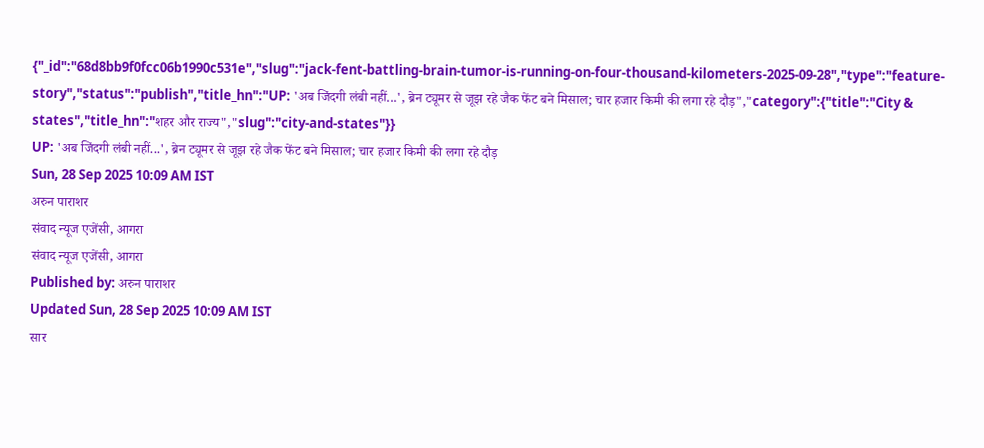{"_id":"68d8bb9f0fcc06b1990c531e","slug":"jack-fent-battling-brain-tumor-is-running-on-four-thousand-kilometers-2025-09-28","type":"feature-story","status":"publish","title_hn":"UP: 'अब जिंदगी लंबी नहीं...', ब्रेन ट्यूमर से जूझ रहे जैक फेंट बने मिसाल; चार हजार किमी की लगा रहे दौड़","category":{"title":"City & states","title_hn":"शहर और राज्य","slug":"city-and-states"}}
UP: 'अब जिंदगी लंबी नहीं...', ब्रेन ट्यूमर से जूझ रहे जैक फेंट बने मिसाल; चार हजार किमी की लगा रहे दौड़
Sun, 28 Sep 2025 10:09 AM IST
अरुन पाराशर
संवाद न्यूज एजेंसी, आगरा
संवाद न्यूज एजेंसी, आगरा
Published by: अरुन पाराशर
Updated Sun, 28 Sep 2025 10:09 AM IST
सार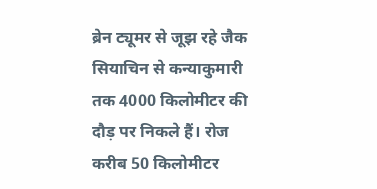ब्रेन ट्यूमर से जूझ रहे जैक सियाचिन से कन्याकुमारी तक 4000 किलोमीटर की दौड़ पर निकले हैं। रोज करीब 50 किलोमीटर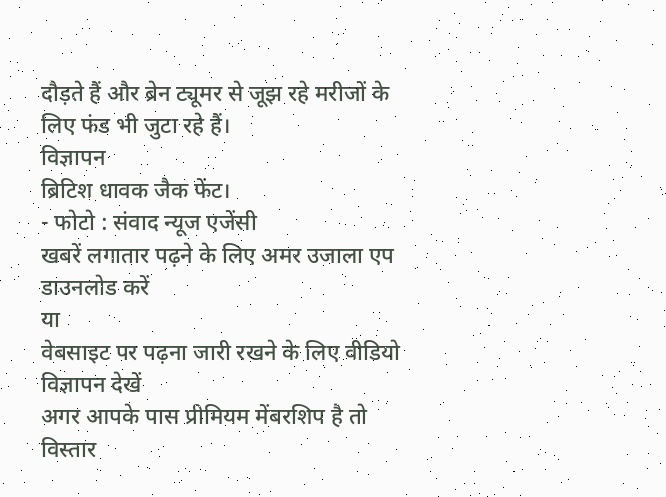दौड़ते हैं और ब्रेन ट्यूमर से जूझ रहे मरीजों के लिए फंड भी जुटा रहे हैं।
विज्ञापन
ब्रिटिश धावक जैक फेंट।
- फोटो : संवाद न्यूज एजेंसी
खबरें लगातार पढ़ने के लिए अमर उजाला एप डाउनलोड करें
या
वेबसाइट पर पढ़ना जारी रखने के लिए वीडियो विज्ञापन देखें
अगर आपके पास प्रीमियम मेंबरशिप है तो
विस्तार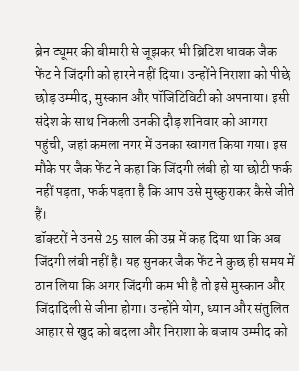ब्रेन ट्यूमर की बीमारी से जूझकर भी ब्रिटिश धावक जैक फेंट ने जिंदगी को हारने नहीं दिया। उन्होंने निराशा को पीछे छोड़ उम्मीद, मुस्कान और पॉजिटिविटी को अपनाया। इसी संदेश के साथ निकली उनकी दौड़ शनिवार को आगरा पहुंची, जहां कमला नगर में उनका स्वागत किया गया। इस मौके पर जैक फेंट ने कहा कि जिंदगी लंबी हो या छोटी फर्क नहीं पड़ता, फर्क पड़ता है कि आप उसे मुस्कुराकर कैसे जीते हैं।
डॉक्टरों ने उनसे 25 साल की उम्र में कह दिया था कि अब जिंदगी लंबी नहीं है। यह सुनकर जैक फेंट ने कुछ ही समय में ठान लिया कि अगर जिंदगी कम भी है तो इसे मुस्कान और जिंदादिली से जीना होगा। उन्होंने योग, ध्यान और संतुलित आहार से खुद को बदला और निराशा के बजाय उम्मीद को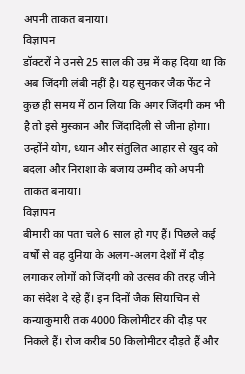अपनी ताकत बनाया।
विज्ञापन
डॉक्टरों ने उनसे 25 साल की उम्र में कह दिया था कि अब जिंदगी लंबी नहीं है। यह सुनकर जैक फेंट ने कुछ ही समय में ठान लिया कि अगर जिंदगी कम भी है तो इसे मुस्कान और जिंदादिली से जीना होगा। उन्होंने योग, ध्यान और संतुलित आहार से खुद को बदला और निराशा के बजाय उम्मीद को अपनी ताकत बनाया।
विज्ञापन
बीमारी का पता चले 6 साल हो गए हैं। पिछले कई वर्षों से वह दुनिया के अलग-अलग देशों में दौड़ लगाकर लोगों को जिंदगी को उत्सव की तरह जीने का संदेश दे रहे हैं। इन दिनों जैक सियाचिन से कन्याकुमारी तक 4000 किलोमीटर की दौड़ पर निकले हैं। रोज करीब 50 किलोमीटर दौड़ते हैं और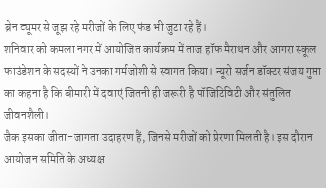ब्रेन ट्यूमर से जूझ रहे मरीजों के लिए फंड भी जुटा रहे हैं।
शनिवार को कमला नगर में आयोजित कार्यक्रम में ताज हॉफ मैराथन और आगरा स्कूल फाउंडेशन के सदस्यों ने उनका गर्मजोशी से स्वागत किया। न्यूरो सर्जन डॉक्टर संजय गुप्ता का कहना है कि बीमारी में दवाएं जितनी ही जरूरी है पॉजिटिविटी और संतुलित जीवनशैली।
जैक इसका जीता-जागता उदाहरण हैं, जिनसे मरीजों को प्रेरणा मिलती है। इस दौरान आयोजन समिति के अध्यक्ष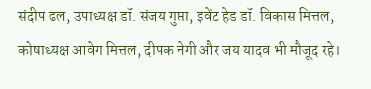संदीप ढल, उपाध्यक्ष डॉ. संजय गुप्ता, इवेंट हेड डॉ. विकास मित्तल, कोषाध्यक्ष आवेग मित्तल, दीपक नेगी और जय यादव भी मौजूद रहे।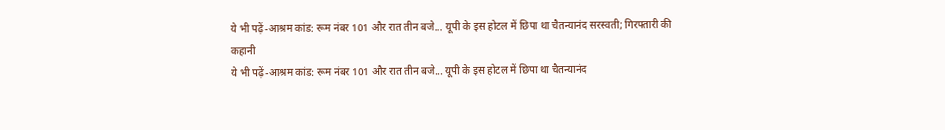ये भी पढ़ें-आश्रम कांड: रूम नंबर 101 और रात तीन बजे... यूपी के इस होटल में छिपा था चैतन्यानंद सरस्वती; गिरफ्तारी की कहानी
ये भी पढ़ें-आश्रम कांड: रूम नंबर 101 और रात तीन बजे... यूपी के इस होटल में छिपा था चैतन्यानंद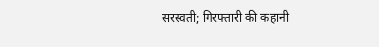सरस्वती; गिरफ्तारी की कहानी